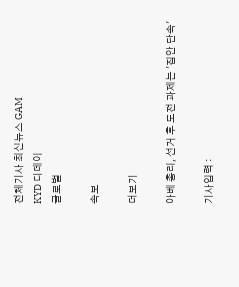전체기사 최신뉴스 GAM
KYD 디데이
글로벌

속보

더보기

아베 총리, 선거 후 도전 과제는 '집안 단속'

기사입력 :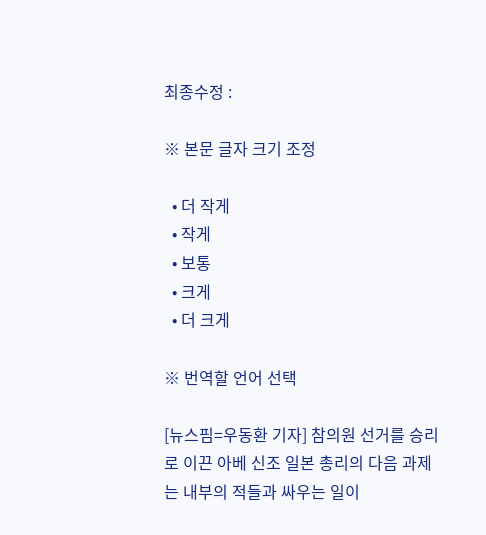최종수정 :

※ 본문 글자 크기 조정

  • 더 작게
  • 작게
  • 보통
  • 크게
  • 더 크게

※ 번역할 언어 선택

[뉴스핌=우동환 기자] 참의원 선거를 승리로 이끈 아베 신조 일본 총리의 다음 과제는 내부의 적들과 싸우는 일이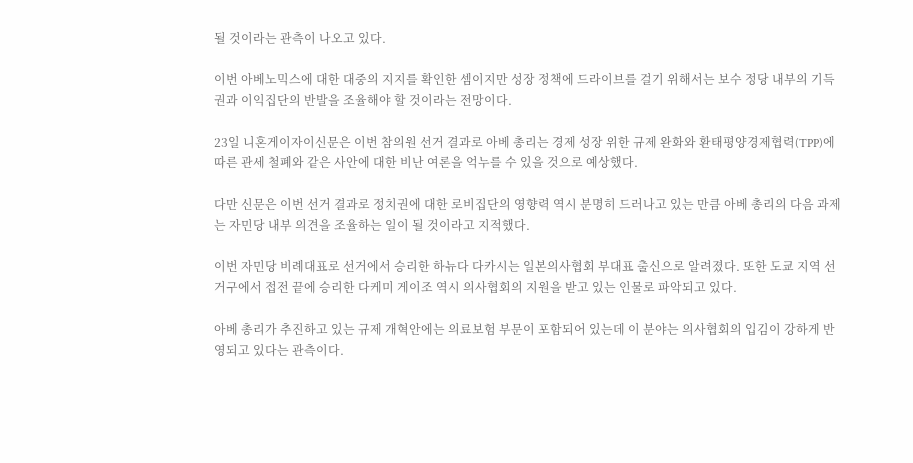될 것이라는 관측이 나오고 있다.

이번 아베노믹스에 대한 대중의 지지를 확인한 셈이지만 성장 정책에 드라이브를 걸기 위해서는 보수 정당 내부의 기득권과 이익집단의 반발을 조율해야 할 것이라는 전망이다.

23일 니혼게이자이신문은 이번 참의원 선거 결과로 아베 총리는 경제 성장 위한 규제 완화와 환태평양경제협력(TPP)에 따른 관세 철폐와 같은 사안에 대한 비난 여론을 억누를 수 있을 것으로 예상했다.

다만 신문은 이번 선거 결과로 정치권에 대한 로비집단의 영향력 역시 분명히 드러나고 있는 만큼 아베 총리의 다음 과제는 자민당 내부 의견을 조율하는 일이 될 것이라고 지적했다.

이번 자민당 비례대표로 선거에서 승리한 하뉴다 다카시는 일본의사협회 부대표 출신으로 알려졌다. 또한 도쿄 지역 선거구에서 접전 끝에 승리한 다케미 게이조 역시 의사협회의 지원을 받고 있는 인물로 파악되고 있다.

아베 총리가 추진하고 있는 규제 개혁안에는 의료보험 부문이 포함되어 있는데 이 분야는 의사협회의 입김이 강하게 반영되고 있다는 관측이다.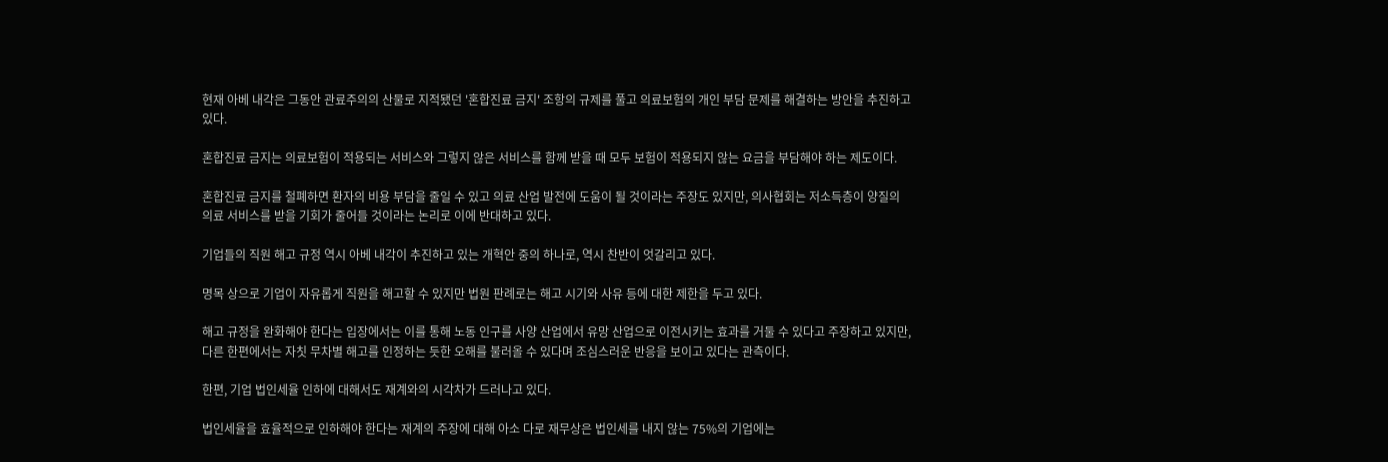현재 아베 내각은 그동안 관료주의의 산물로 지적됐던 '혼합진료 금지' 조항의 규제를 풀고 의료보험의 개인 부담 문제를 해결하는 방안을 추진하고 있다.

혼합진료 금지는 의료보험이 적용되는 서비스와 그렇지 않은 서비스를 함께 받을 때 모두 보험이 적용되지 않는 요금을 부담해야 하는 제도이다.

혼합진료 금지를 철폐하면 환자의 비용 부담을 줄일 수 있고 의료 산업 발전에 도움이 될 것이라는 주장도 있지만, 의사협회는 저소득층이 양질의 의료 서비스를 받을 기회가 줄어들 것이라는 논리로 이에 반대하고 있다.

기업들의 직원 해고 규정 역시 아베 내각이 추진하고 있는 개혁안 중의 하나로, 역시 찬반이 엇갈리고 있다.

명목 상으로 기업이 자유롭게 직원을 해고할 수 있지만 법원 판례로는 해고 시기와 사유 등에 대한 제한을 두고 있다.

해고 규정을 완화해야 한다는 입장에서는 이를 통해 노동 인구를 사양 산업에서 유망 산업으로 이전시키는 효과를 거둘 수 있다고 주장하고 있지만, 다른 한편에서는 자칫 무차별 해고를 인정하는 듯한 오해를 불러올 수 있다며 조심스러운 반응을 보이고 있다는 관측이다.

한편, 기업 법인세율 인하에 대해서도 재계와의 시각차가 드러나고 있다.

법인세율을 효율적으로 인하해야 한다는 재계의 주장에 대해 아소 다로 재무상은 법인세를 내지 않는 75%의 기업에는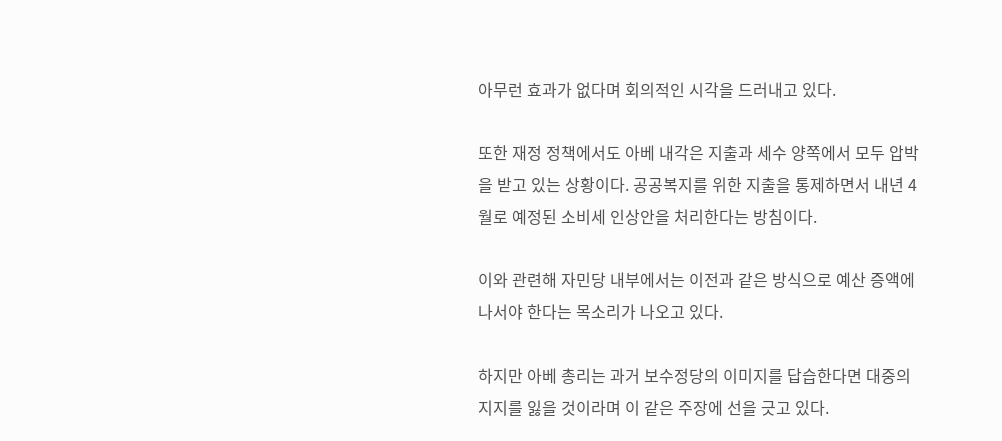아무런 효과가 없다며 회의적인 시각을 드러내고 있다.

또한 재정 정책에서도 아베 내각은 지출과 세수 양쪽에서 모두 압박을 받고 있는 상황이다. 공공복지를 위한 지출을 통제하면서 내년 4월로 예정된 소비세 인상안을 처리한다는 방침이다.

이와 관련해 자민당 내부에서는 이전과 같은 방식으로 예산 증액에 나서야 한다는 목소리가 나오고 있다.

하지만 아베 총리는 과거 보수정당의 이미지를 답습한다면 대중의 지지를 잃을 것이라며 이 같은 주장에 선을 긋고 있다.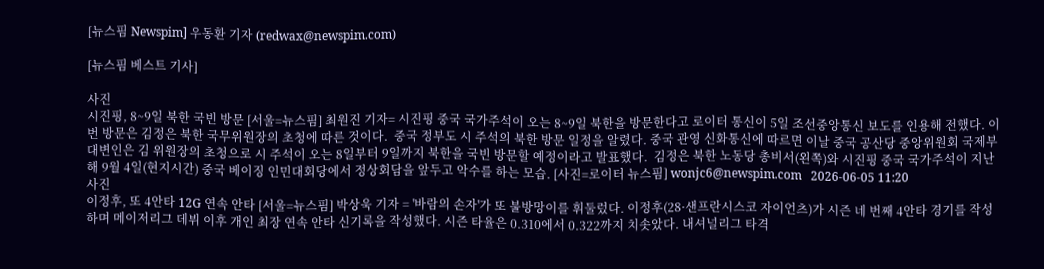[뉴스핌 Newspim] 우동환 기자 (redwax@newspim.com)

[뉴스핌 베스트 기사]

사진
시진핑, 8~9일 북한 국빈 방문 [서울=뉴스핌] 최원진 기자= 시진핑 중국 국가주석이 오는 8~9일 북한을 방문한다고 로이터 통신이 5일 조선중앙통신 보도를 인용해 전했다. 이번 방문은 김정은 북한 국무위원장의 초청에 따른 것이다.  중국 정부도 시 주석의 북한 방문 일정을 알렸다. 중국 관영 신화통신에 따르면 이날 중국 공산당 중앙위원회 국제부 대변인은 김 위원장의 초청으로 시 주석이 오는 8일부터 9일까지 북한을 국빈 방문할 예정이라고 발표했다.  김정은 북한 노동당 총비서(왼쪽)와 시진핑 중국 국가주석이 지난해 9월 4일(현지시간) 중국 베이징 인민대회당에서 정상회담을 앞두고 악수를 하는 모습. [사진=로이터 뉴스핌] wonjc6@newspim.com   2026-06-05 11:20
사진
이정후, 또 4안타 12G 연속 안타 [서울=뉴스핌] 박상욱 기자 = '바람의 손자'가 또 불방망이를 휘둘렀다. 이정후(28·샌프란시스코 자이언츠)가 시즌 네 번째 4안타 경기를 작성하며 메이저리그 데뷔 이후 개인 최장 연속 안타 신기록을 작성했다. 시즌 타율은 0.310에서 0.322까지 치솟았다. 내셔널리그 타격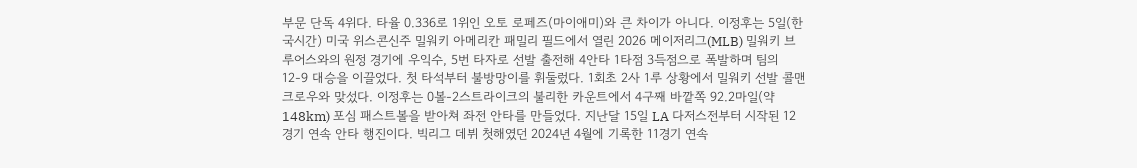부문 단독 4위다. 타율 0.336로 1위인 오토 로페즈(마이애미)와 큰 차이가 아니다. 이정후는 5일(한국시간) 미국 위스콘신주 밀워키 아메리칸 패밀리 필드에서 열린 2026 메이저리그(MLB) 밀워키 브루어스와의 원정 경기에 우익수, 5번 타자로 선발 출전해 4안타 1타점 3득점으로 폭발하며 팀의 12-9 대승을 이끌었다. 첫 타석부터 불방망이를 휘둘렀다. 1회초 2사 1루 상황에서 밀워키 선발 콜맨 크로우와 맞섰다. 이정후는 0볼-2스트라이크의 불리한 카운트에서 4구째 바깥쪽 92.2마일(약 148km) 포심 패스트볼을 받아쳐 좌전 안타를 만들었다. 지난달 15일 LA 다저스전부터 시작된 12경기 연속 안타 행진이다. 빅리그 데뷔 첫해였던 2024년 4월에 기록한 11경기 연속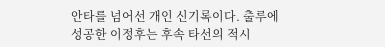안타를 넘어선 개인 신기록이다. 출루에 성공한 이정후는 후속 타선의 적시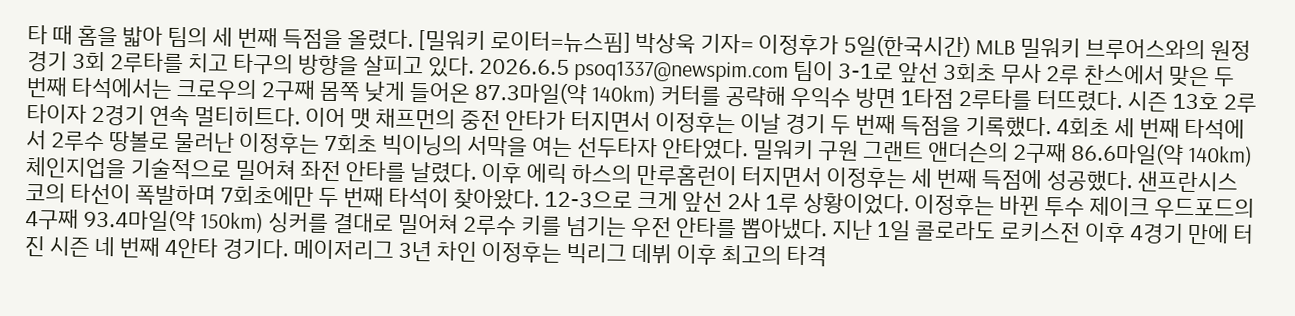타 때 홈을 밟아 팀의 세 번째 득점을 올렸다. [밀워키 로이터=뉴스핌] 박상욱 기자= 이정후가 5일(한국시간) MLB 밀워키 브루어스와의 원정 경기 3회 2루타를 치고 타구의 방향을 살피고 있다. 2026.6.5 psoq1337@newspim.com 팀이 3-1로 앞선 3회초 무사 2루 찬스에서 맞은 두 번째 타석에서는 크로우의 2구째 몸쪽 낮게 들어온 87.3마일(약 140km) 커터를 공략해 우익수 방면 1타점 2루타를 터뜨렸다. 시즌 13호 2루타이자 2경기 연속 멀티히트다. 이어 맷 채프먼의 중전 안타가 터지면서 이정후는 이날 경기 두 번째 득점을 기록했다. 4회초 세 번째 타석에서 2루수 땅볼로 물러난 이정후는 7회초 빅이닝의 서막을 여는 선두타자 안타였다. 밀워키 구원 그랜트 앤더슨의 2구째 86.6마일(약 140km) 체인지업을 기술적으로 밀어쳐 좌전 안타를 날렸다. 이후 에릭 하스의 만루홈런이 터지면서 이정후는 세 번째 득점에 성공했다. 샌프란시스코의 타선이 폭발하며 7회초에만 두 번째 타석이 찾아왔다. 12-3으로 크게 앞선 2사 1루 상황이었다. 이정후는 바뀐 투수 제이크 우드포드의 4구째 93.4마일(약 150km) 싱커를 결대로 밀어쳐 2루수 키를 넘기는 우전 안타를 뽑아냈다. 지난 1일 콜로라도 로키스전 이후 4경기 만에 터진 시즌 네 번째 4안타 경기다. 메이저리그 3년 차인 이정후는 빅리그 데뷔 이후 최고의 타격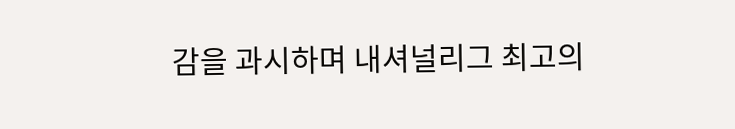감을 과시하며 내셔널리그 최고의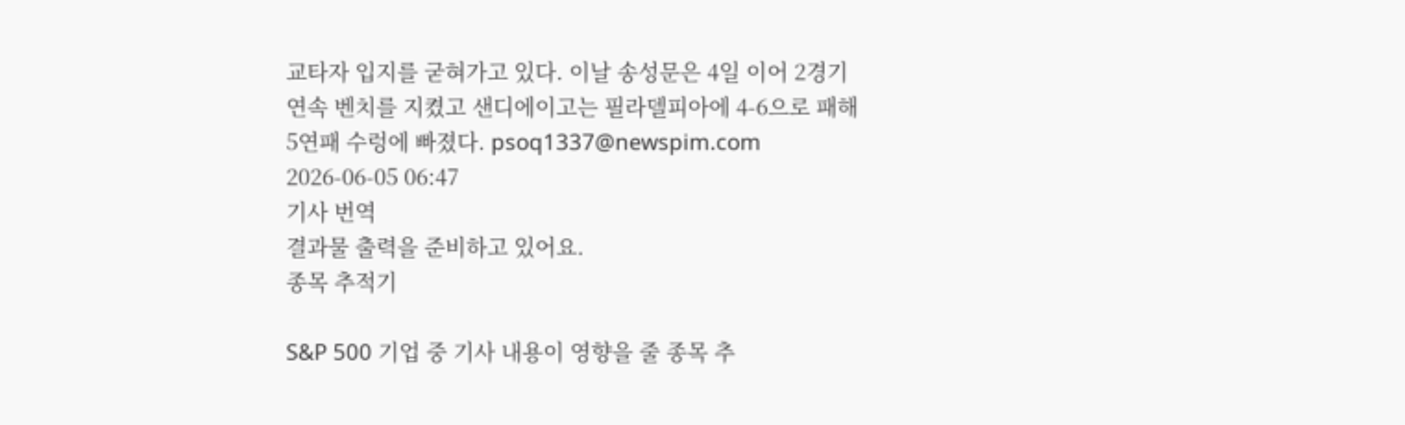교타자 입지를 굳혀가고 있다. 이날 송성문은 4일 이어 2경기 연속 벤치를 지켰고 샌디에이고는 필라델피아에 4-6으로 패해 5연패 수렁에 빠졌다. psoq1337@newspim.com 2026-06-05 06:47
기사 번역
결과물 출력을 준비하고 있어요.
종목 추적기

S&P 500 기업 중 기사 내용이 영향을 줄 종목 추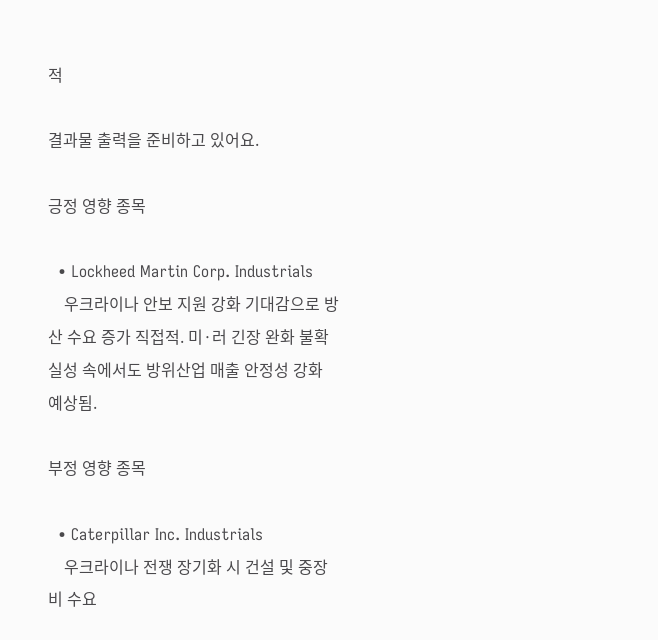적

결과물 출력을 준비하고 있어요.

긍정 영향 종목

  • Lockheed Martin Corp. Industrials
    우크라이나 안보 지원 강화 기대감으로 방산 수요 증가 직접적. 미·러 긴장 완화 불확실성 속에서도 방위산업 매출 안정성 강화 예상됨.

부정 영향 종목

  • Caterpillar Inc. Industrials
    우크라이나 전쟁 장기화 시 건설 및 중장비 수요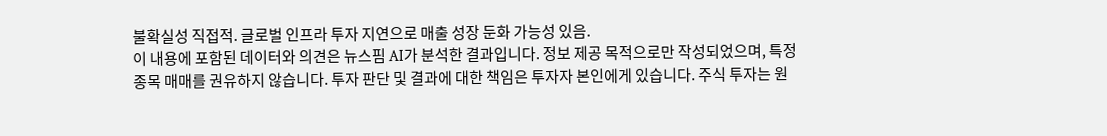불확실성 직접적. 글로벌 인프라 투자 지연으로 매출 성장 둔화 가능성 있음.
이 내용에 포함된 데이터와 의견은 뉴스핌 AI가 분석한 결과입니다. 정보 제공 목적으로만 작성되었으며, 특정 종목 매매를 권유하지 않습니다. 투자 판단 및 결과에 대한 책임은 투자자 본인에게 있습니다. 주식 투자는 원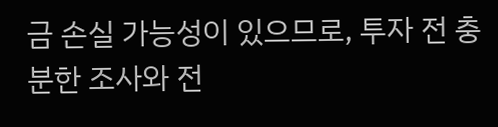금 손실 가능성이 있으므로, 투자 전 충분한 조사와 전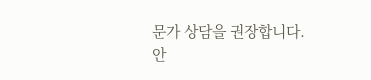문가 상담을 권장합니다.
안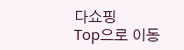다쇼핑
Top으로 이동